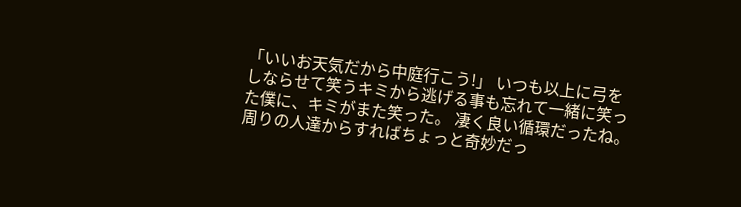「いいお天気だから中庭行こう!」 いつも以上に弓をしならせて笑うキミから逃げる事も忘れて一緒に笑った僕に、キミがまた笑った。 凄く良い循環だったね。周りの人達からすればちょっと奇妙だっ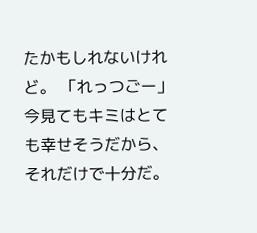たかもしれないけれど。 「れっつごー」 今見てもキミはとても幸せそうだから、それだけで十分だ。